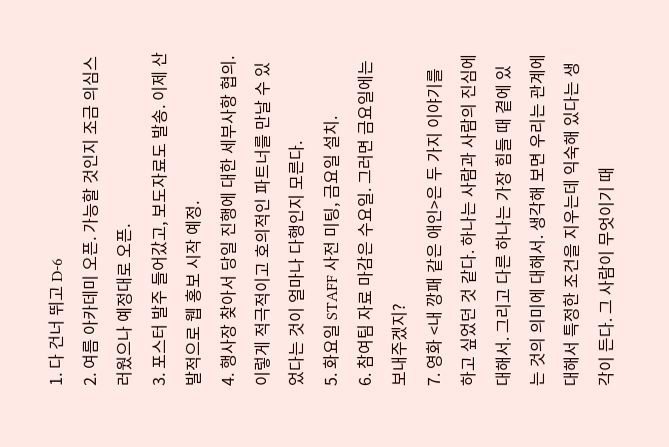1. 다 건너 뛰고 D-6
2. 여름 아카데미 오픈. 가능할 것인지 조금 의심스러웠으나 예정대로 오픈.
3. 포스터 발주 들어갔고, 보도자료도 발송. 이제 산발적으로 웹 홍보 시작 예정.
4. 행사장 찾아서 당일 진행에 대한 세부사항 협의. 이렇게 적극적이고 호의적인 파트너를 만날 수 있었다는 것이 얼마나 다행인지 모른다.
5. 화요일 STAFF 사전 미팅, 금요일 설치.
6. 참여팀 자료 마감은 수요일. 그러면 금요일에는 보내주겠지?
7. 영화 <내 깡패 같은 애인>은 두 가지 이야기를 하고 싶었던 것 같다. 하나는 사람과 사람의 진심에 대해서. 그리고 다른 하나는 가장 힘들 때 곁에 있는 것의 의미에 대해서. 생각해 보면 우리는 관계에 대해서 특정한 조건을 지우는데 익숙해 있다는 생각이 든다. 그 사람이 무엇이기 때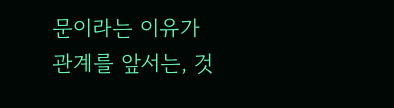문이라는 이유가 관계를 앞서는, 것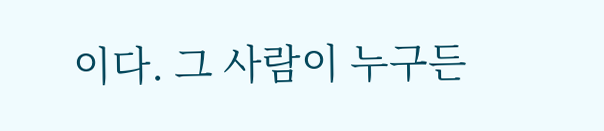이다. 그 사람이 누구든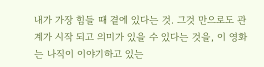내가 가장 힘들 때 곁에 있다는 것. 그것 만으로도 관계가 시작 되고 의미가 있을 수 있다는 것을, 이 영화는 나직이 이야기하고 있는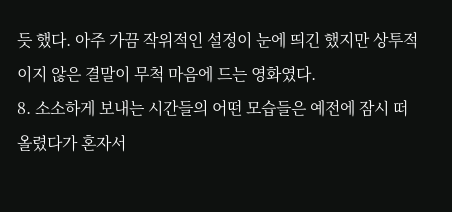듯 했다. 아주 가끔 작위적인 설정이 눈에 띄긴 했지만 상투적이지 않은 결말이 무척 마음에 드는 영화였다.
8. 소소하게 보내는 시간들의 어떤 모습들은 예전에 잠시 떠올렸다가 혼자서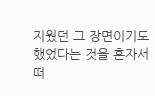지웠던 그 장면이기도 했었다는 것을 혼자서 떠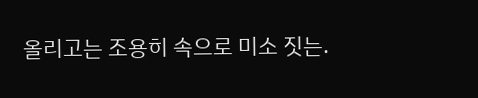올리고는 조용히 속으로 미소 짓는.